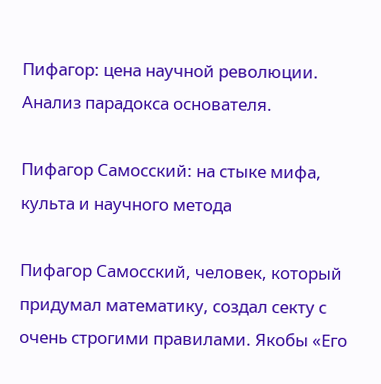Пифагор: цена научной революции. Анализ парадокса основателя.

Пифагор Самосский: на стыке мифа, культа и научного метода

Пифагор Самосский, человек, который придумал математику, создал секту с очень строгими правилами. Якобы «Его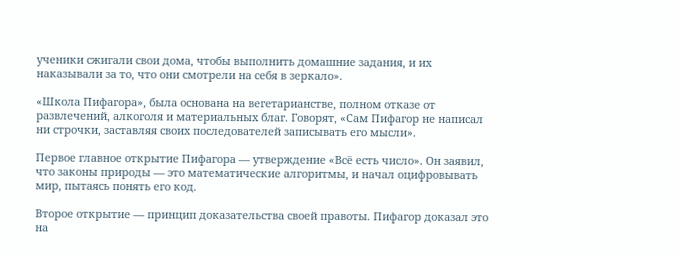ученики сжигали свои дома, чтобы выполнить домашние задания, и их наказывали за то, что они смотрели на себя в зеркало».

«Школа Пифагора», была основана на вегетарианстве, полном отказе от развлечений, алкоголя и материальных благ. Говорят, «Сам Пифагор не написал ни строчки, заставляя своих последователей записывать его мысли».

Первое главное открытие Пифагора — утверждение «Всё есть число». Он заявил, что законы природы — это математические алгоритмы, и начал оцифровывать мир, пытаясь понять его код.

Второе открытие — принцип доказательства своей правоты. Пифагор доказал это на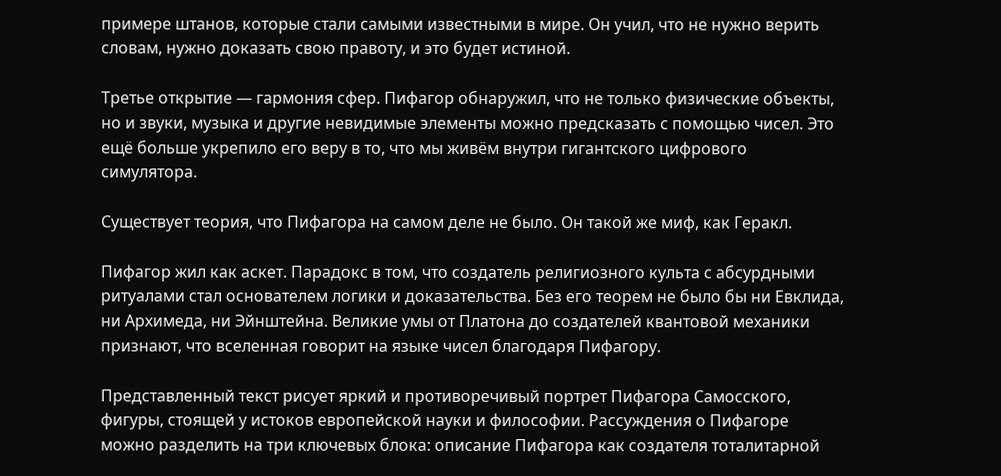примере штанов, которые стали самыми известными в мире. Он учил, что не нужно верить словам, нужно доказать свою правоту, и это будет истиной.

Третье открытие — гармония сфер. Пифагор обнаружил, что не только физические объекты, но и звуки, музыка и другие невидимые элементы можно предсказать с помощью чисел. Это ещё больше укрепило его веру в то, что мы живём внутри гигантского цифрового симулятора.

Существует теория, что Пифагора на самом деле не было. Он такой же миф, как Геракл.

Пифагор жил как аскет. Парадокс в том, что создатель религиозного культа с абсурдными ритуалами стал основателем логики и доказательства. Без его теорем не было бы ни Евклида, ни Архимеда, ни Эйнштейна. Великие умы от Платона до создателей квантовой механики признают, что вселенная говорит на языке чисел благодаря Пифагору.

Представленный текст рисует яркий и противоречивый портрет Пифагора Самосского, фигуры, стоящей у истоков европейской науки и философии. Рассуждения о Пифагоре можно разделить на три ключевых блока: описание Пифагора как создателя тоталитарной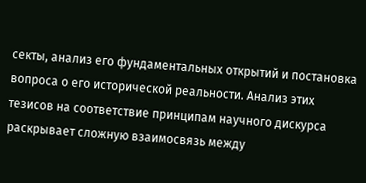секты, анализ его фундаментальных открытий и постановка вопроса о его исторической реальности. Анализ этих тезисов на соответствие принципам научного дискурса раскрывает сложную взаимосвязь между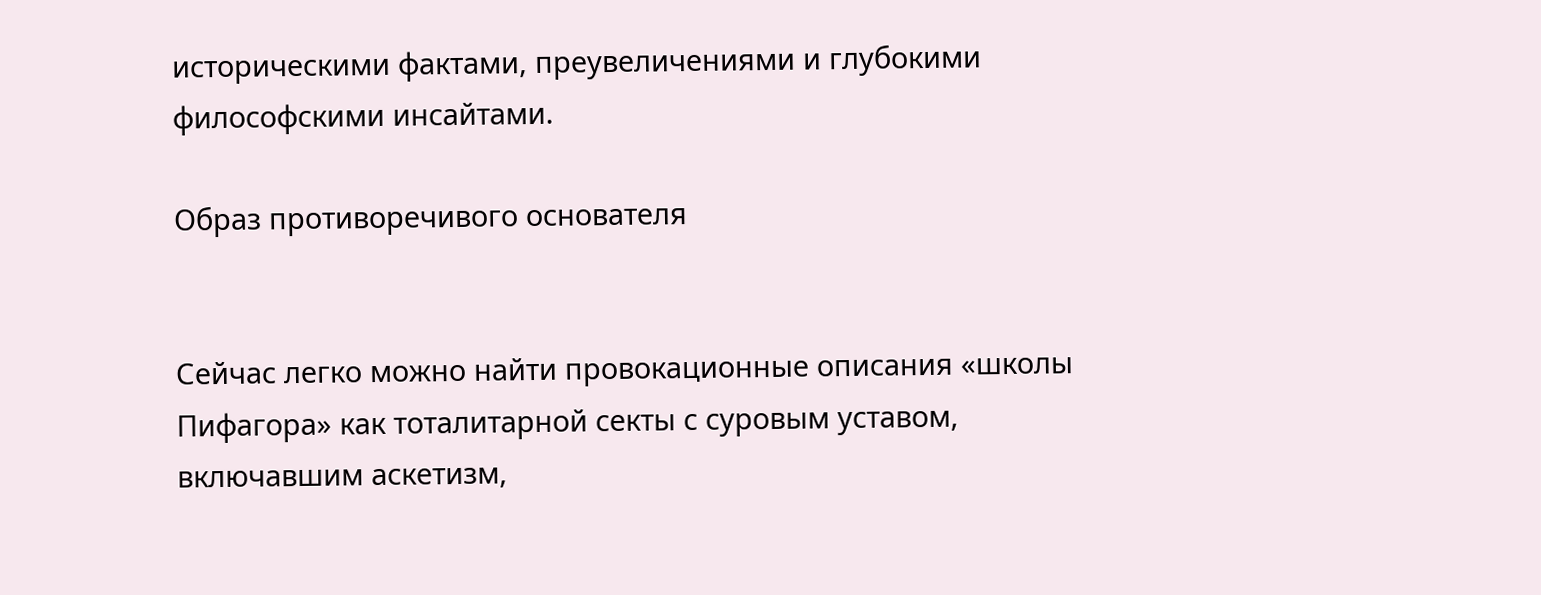историческими фактами, преувеличениями и глубокими философскими инсайтами.

Образ противоречивого основателя


Сейчас легко можно найти провокационные описания «школы Пифагора» как тоталитарной секты с суровым уставом, включавшим аскетизм,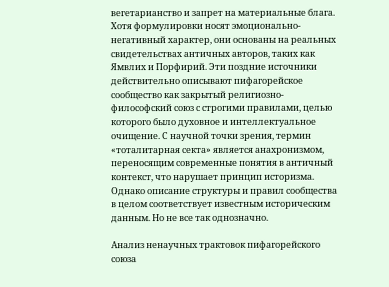вегетарианство и запрет на материальные блага. Хотя формулировки носят эмоционально-негативный характер, они основаны на реальных свидетельствах античных авторов, таких как Ямвлих и Порфирий. Эти поздние источники действительно описывают пифагорейское сообщество как закрытый религиозно-философский союз с строгими правилами, целью которого было духовное и интеллектуальное очищение. С научной точки зрения, термин «тоталитарная секта» является анахронизмом, переносящим современные понятия в античный контекст, что нарушает принцип историзма. Однако описание структуры и правил сообщества в целом соответствует известным историческим данным. Но не все так однозначно.

Анализ ненаучных трактовок пифагорейского союза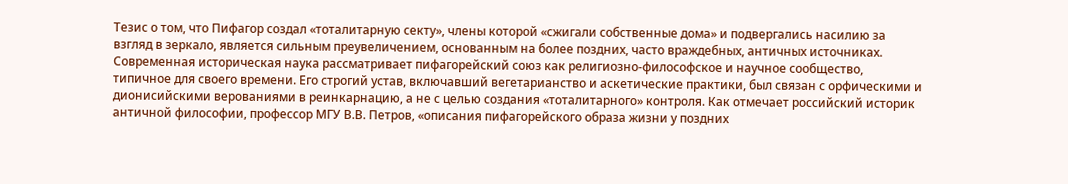Тезис о том, что Пифагор создал «тоталитарную секту», члены которой «сжигали собственные дома» и подвергались насилию за взгляд в зеркало, является сильным преувеличением, основанным на более поздних, часто враждебных, античных источниках. Современная историческая наука рассматривает пифагорейский союз как религиозно-философское и научное сообщество, типичное для своего времени. Его строгий устав, включавший вегетарианство и аскетические практики, был связан с орфическими и дионисийскими верованиями в реинкарнацию, а не с целью создания «тоталитарного» контроля. Как отмечает российский историк античной философии, профессор МГУ В.В. Петров, «описания пифагорейского образа жизни у поздних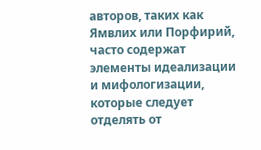авторов, таких как Ямвлих или Порфирий, часто содержат элементы идеализации и мифологизации, которые следует отделять от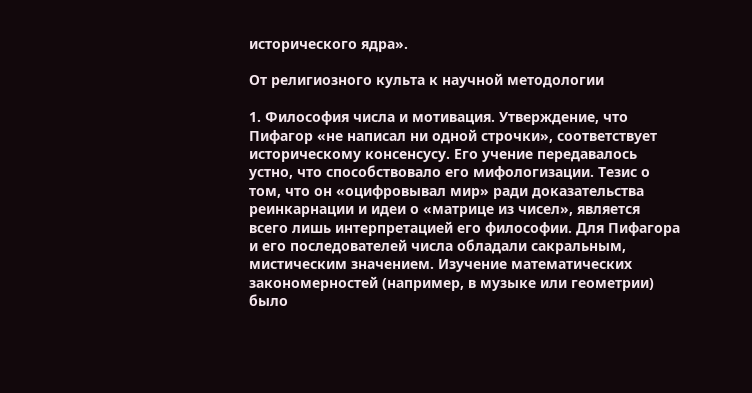исторического ядра».

От религиозного культа к научной методологии

1. Философия числа и мотивация. Утверждение, что Пифагор «не написал ни одной строчки», соответствует историческому консенсусу. Его учение передавалось устно, что способствовало его мифологизации. Тезис о том, что он «оцифровывал мир» ради доказательства реинкарнации и идеи о «матрице из чисел», является всего лишь интерпретацией его философии. Для Пифагора и его последователей числа обладали сакральным, мистическим значением. Изучение математических закономерностей (например, в музыке или геометрии) было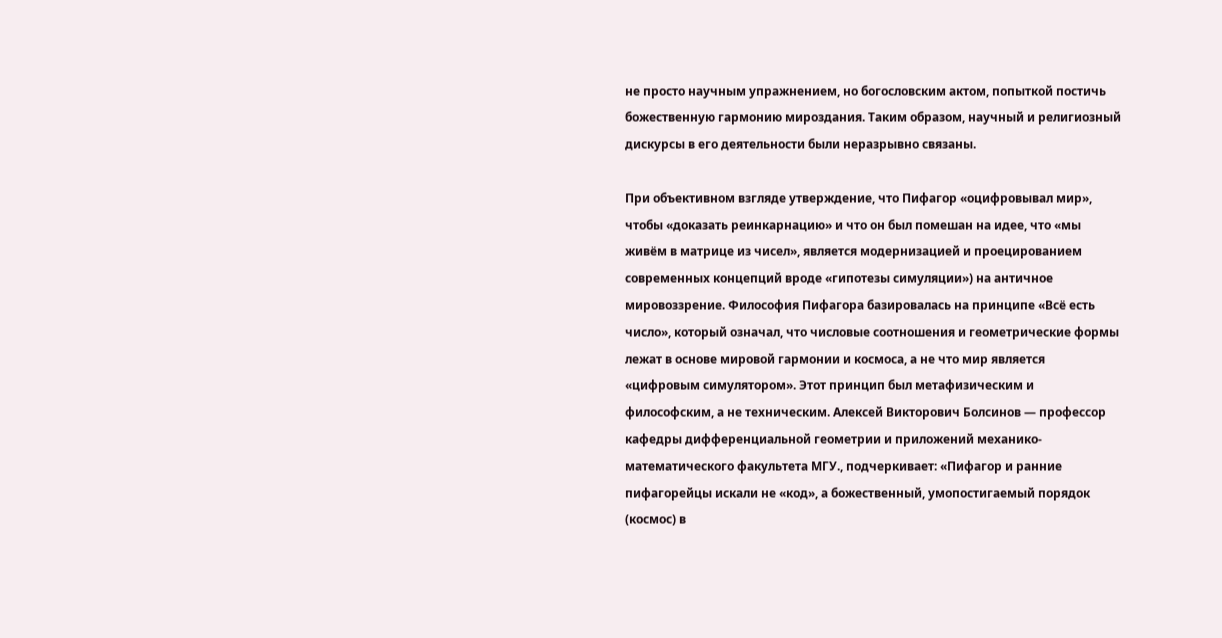не просто научным упражнением, но богословским актом, попыткой постичь божественную гармонию мироздания. Таким образом, научный и религиозный дискурсы в его деятельности были неразрывно связаны.

При объективном взгляде утверждение, что Пифагор «оцифровывал мир», чтобы «доказать реинкарнацию» и что он был помешан на идее, что «мы живём в матрице из чисел», является модернизацией и проецированием современных концепций вроде «гипотезы симуляции») на античное мировоззрение. Философия Пифагора базировалась на принципе «Всё есть число», который означал, что числовые соотношения и геометрические формы лежат в основе мировой гармонии и космоса, а не что мир является «цифровым симулятором». Этот принцип был метафизическим и философским, а не техническим. Алексей Викторович Болсинов — профессор кафедры дифференциальной геометрии и приложений механико-математического факультета МГУ., подчеркивает: «Пифагор и ранние пифагорейцы искали не «код», а божественный, умопостигаемый порядок (космос) в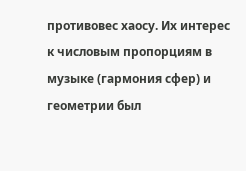противовес хаосу. Их интерес к числовым пропорциям в музыке (гармония сфер) и геометрии был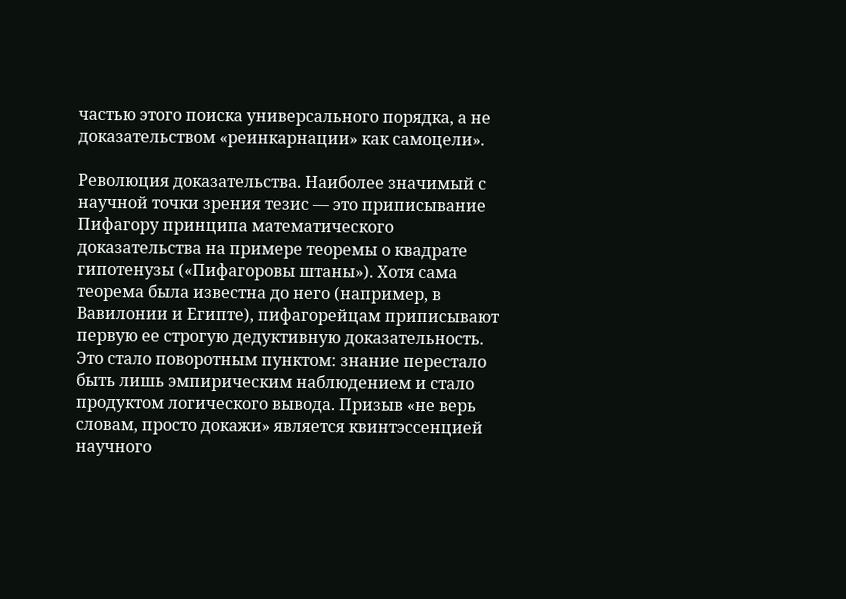частью этого поиска универсального порядка, а не доказательством «реинкарнации» как самоцели».

Революция доказательства. Наиболее значимый с научной точки зрения тезис — это приписывание Пифагору принципа математического доказательства на примере теоремы о квадрате гипотенузы («Пифагоровы штаны»). Хотя сама теорема была известна до него (например, в Вавилонии и Египте), пифагорейцам приписывают первую ее строгую дедуктивную доказательность. Это стало поворотным пунктом: знание перестало быть лишь эмпирическим наблюдением и стало продуктом логического вывода. Призыв «не верь словам, просто докажи» является квинтэссенцией научного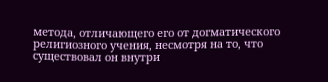метода, отличающего его от догматического религиозного учения, несмотря на то, что существовал он внутри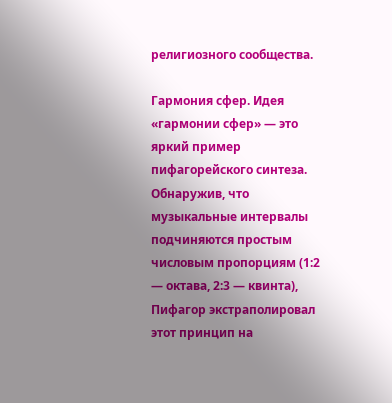религиозного сообщества.

Гармония сфер. Идея «гармонии сфер» — это яркий пример пифагорейского синтеза. Обнаружив, что музыкальные интервалы подчиняются простым числовым пропорциям (1:2 — октава, 2:3 — квинта), Пифагор экстраполировал этот принцип на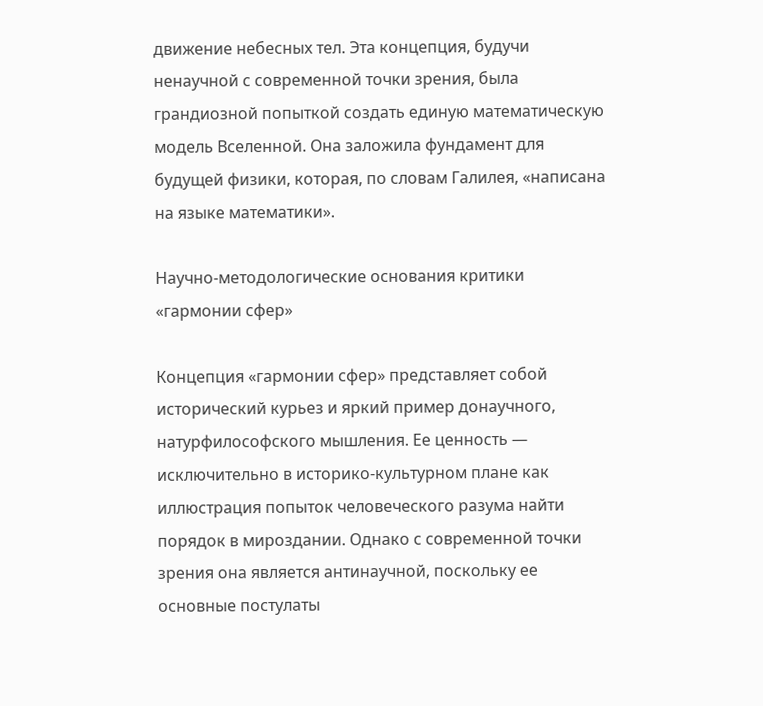движение небесных тел. Эта концепция, будучи ненаучной с современной точки зрения, была грандиозной попыткой создать единую математическую модель Вселенной. Она заложила фундамент для будущей физики, которая, по словам Галилея, «написана на языке математики».

Научно-методологические основания критики «гармонии сфер»

Концепция «гармонии сфер» представляет собой исторический курьез и яркий пример донаучного, натурфилософского мышления. Ее ценность — исключительно в историко-культурном плане как иллюстрация попыток человеческого разума найти порядок в мироздании. Однако с современной точки зрения она является антинаучной, поскольку ее основные постулаты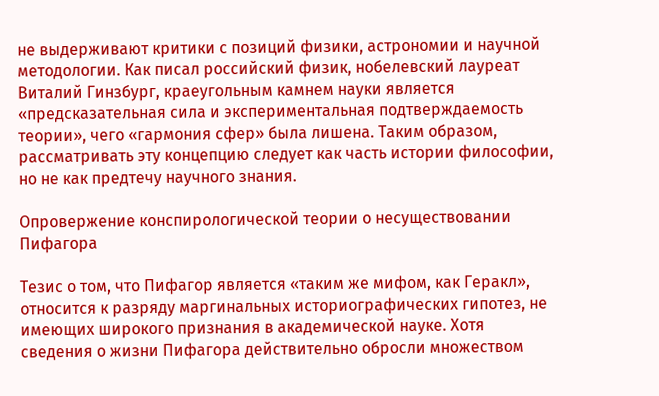не выдерживают критики с позиций физики, астрономии и научной методологии. Как писал российский физик, нобелевский лауреат Виталий Гинзбург, краеугольным камнем науки является «предсказательная сила и экспериментальная подтверждаемость теории», чего «гармония сфер» была лишена. Таким образом, рассматривать эту концепцию следует как часть истории философии, но не как предтечу научного знания.

Опровержение конспирологической теории о несуществовании Пифагора

Тезис о том, что Пифагор является «таким же мифом, как Геракл», относится к разряду маргинальных историографических гипотез, не имеющих широкого признания в академической науке. Хотя сведения о жизни Пифагора действительно обросли множеством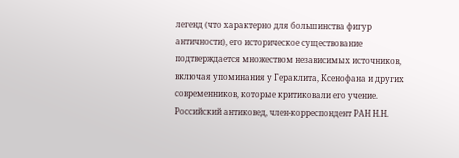легенд (что характерно для большинства фигур античности), его историческое существование подтверждается множеством независимых источников, включая упоминания у Гераклита, Ксенофана и других современников, которые критиковали его учение. Российский антиковед, член-корреспондент РАН Н.Н.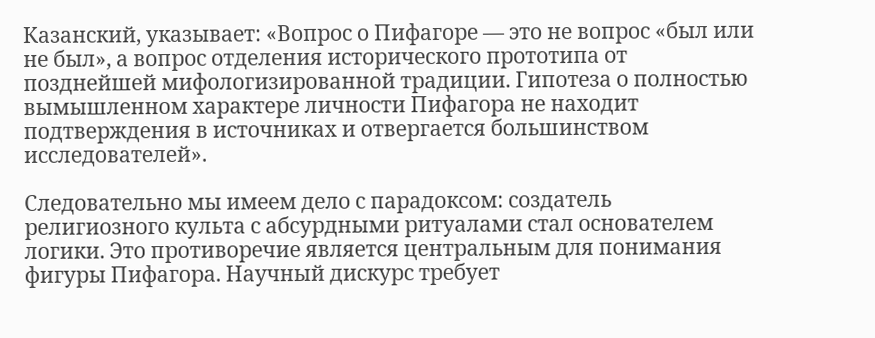Казанский, указывает: «Вопрос о Пифагоре — это не вопрос «был или не был», а вопрос отделения исторического прототипа от позднейшей мифологизированной традиции. Гипотеза о полностью вымышленном характере личности Пифагора не находит подтверждения в источниках и отвергается большинством исследователей».

Следовательно мы имеем дело с парадоксом: создатель религиозного культа с абсурдными ритуалами стал основателем логики. Это противоречие является центральным для понимания фигуры Пифагора. Научный дискурс требует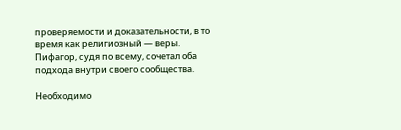проверяемости и доказательности, в то время как религиозный — веры. Пифагор, судя по всему, сочетал оба подхода внутри своего сообщества.

Необходимо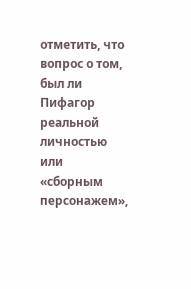отметить, что вопрос о том, был ли Пифагор реальной личностью или «сборным персонажем»,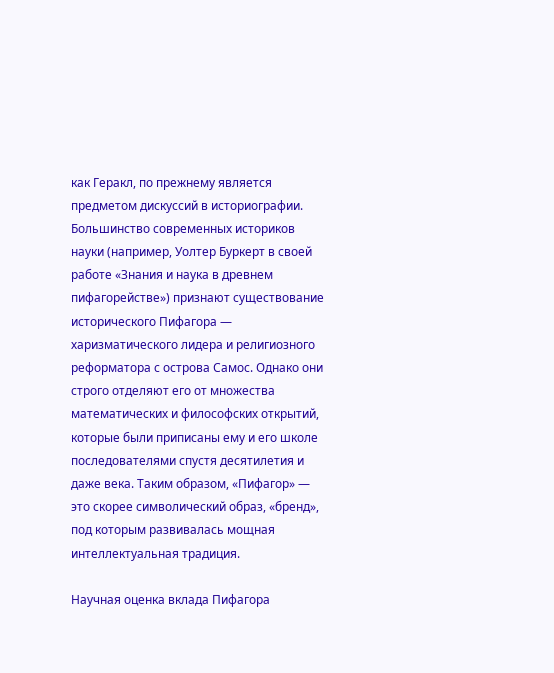как Геракл, по прежнему является предметом дискуссий в историографии. Большинство современных историков науки (например, Уолтер Буркерт в своей работе «Знания и наука в древнем пифагорействе») признают существование исторического Пифагора — харизматического лидера и религиозного реформатора с острова Самос. Однако они строго отделяют его от множества математических и философских открытий, которые были приписаны ему и его школе последователями спустя десятилетия и даже века. Таким образом, «Пифагор» — это скорее символический образ, «бренд», под которым развивалась мощная интеллектуальная традиция.

Научная оценка вклада Пифагора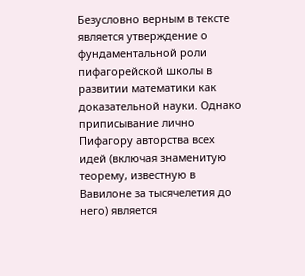Безусловно верным в тексте является утверждение о фундаментальной роли пифагорейской школы в развитии математики как доказательной науки. Однако приписывание лично Пифагору авторства всех идей (включая знаменитую теорему, известную в Вавилоне за тысячелетия до него) является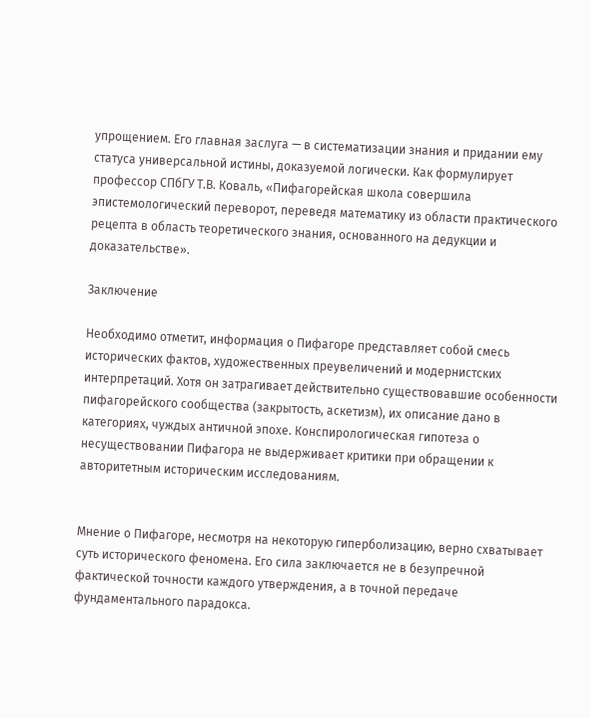упрощением. Его главная заслуга — в систематизации знания и придании ему статуса универсальной истины, доказуемой логически. Как формулирует профессор СПбГУ Т.В. Коваль, «Пифагорейская школа совершила эпистемологический переворот, переведя математику из области практического рецепта в область теоретического знания, основанного на дедукции и доказательстве».

Заключение

Необходимо отметит, информация о Пифагоре представляет собой смесь исторических фактов, художественных преувеличений и модернистских интерпретаций. Хотя он затрагивает действительно существовавшие особенности пифагорейского сообщества (закрытость, аскетизм), их описание дано в категориях, чуждых античной эпохе. Конспирологическая гипотеза о несуществовании Пифагора не выдерживает критики при обращении к авторитетным историческим исследованиям.


Мнение о Пифагоре, несмотря на некоторую гиперболизацию, верно схватывает суть исторического феномена. Его сила заключается не в безупречной фактической точности каждого утверждения, а в точной передаче фундаментального парадокса.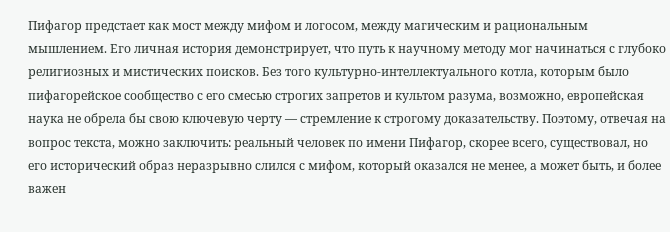Пифагор предстает как мост между мифом и логосом, между магическим и рациональным мышлением. Его личная история демонстрирует, что путь к научному методу мог начинаться с глубоко религиозных и мистических поисков. Без того культурно-интеллектуального котла, которым было пифагорейское сообщество с его смесью строгих запретов и культом разума, возможно, европейская наука не обрела бы свою ключевую черту — стремление к строгому доказательству. Поэтому, отвечая на вопрос текста, можно заключить: реальный человек по имени Пифагор, скорее всего, существовал, но его исторический образ неразрывно слился с мифом, который оказался не менее, а может быть, и более важен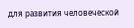для развития человеческой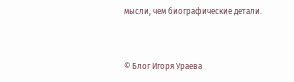мысли, чем биографические детали.


© Блог Игоря Ураева